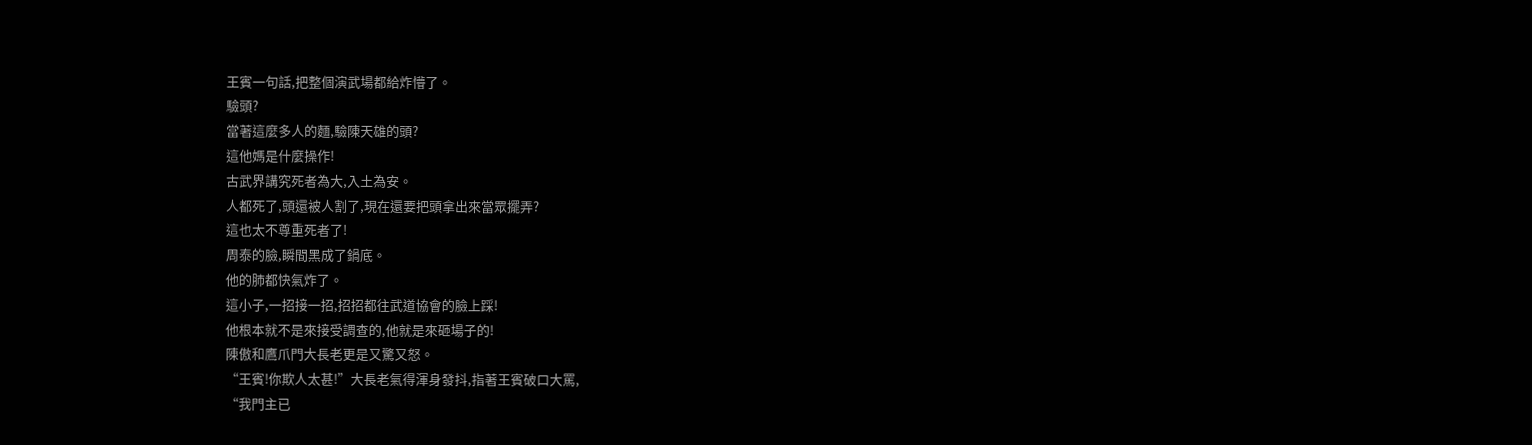王賓一句話,把整個演武場都給炸懵了。
驗頭?
當著這麼多人的麵,驗陳天雄的頭?
這他媽是什麼操作!
古武界講究死者為大,入土為安。
人都死了,頭還被人割了,現在還要把頭拿出來當眾擺弄?
這也太不尊重死者了!
周泰的臉,瞬間黑成了鍋底。
他的肺都快氣炸了。
這小子,一招接一招,招招都往武道協會的臉上踩!
他根本就不是來接受調查的,他就是來砸場子的!
陳傲和鷹爪門大長老更是又驚又怒。
“王賓!你欺人太甚!”大長老氣得渾身發抖,指著王賓破口大罵,
“我門主已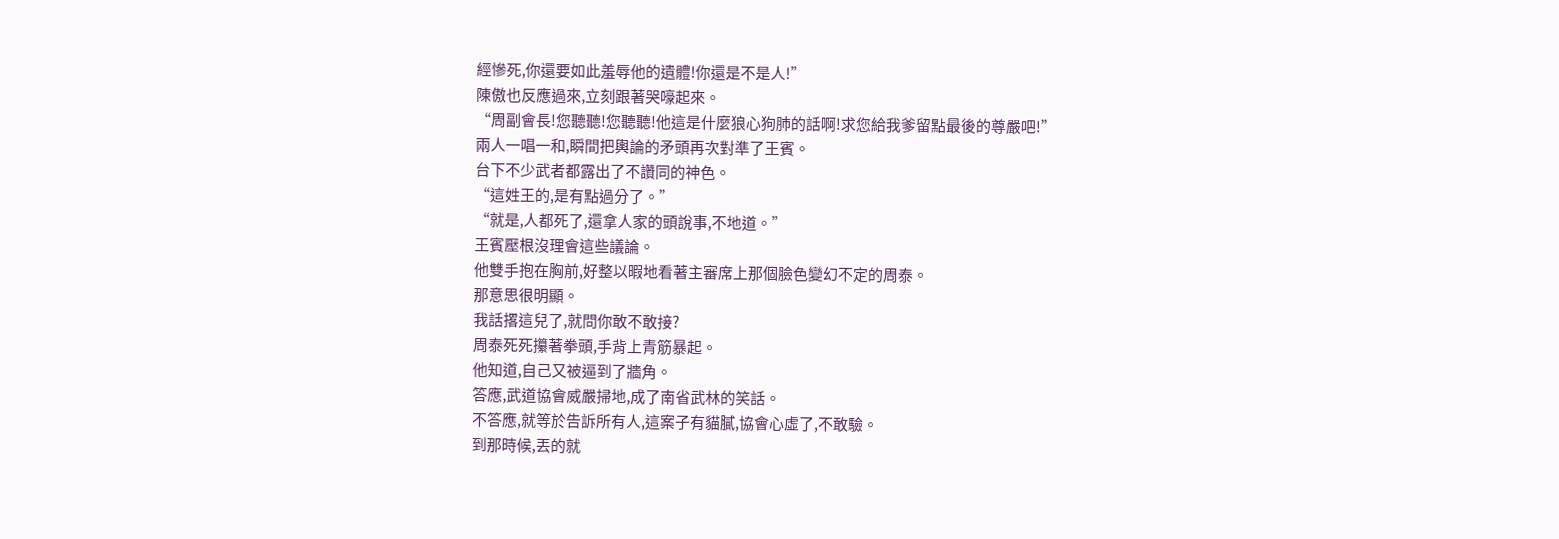經慘死,你還要如此羞辱他的遺體!你還是不是人!”
陳傲也反應過來,立刻跟著哭嚎起來。
“周副會長!您聽聽!您聽聽!他這是什麼狼心狗肺的話啊!求您給我爹留點最後的尊嚴吧!”
兩人一唱一和,瞬間把輿論的矛頭再次對準了王賓。
台下不少武者都露出了不讚同的神色。
“這姓王的,是有點過分了。”
“就是,人都死了,還拿人家的頭說事,不地道。”
王賓壓根沒理會這些議論。
他雙手抱在胸前,好整以暇地看著主審席上那個臉色變幻不定的周泰。
那意思很明顯。
我話撂這兒了,就問你敢不敢接?
周泰死死攥著拳頭,手背上青筋暴起。
他知道,自己又被逼到了牆角。
答應,武道協會威嚴掃地,成了南省武林的笑話。
不答應,就等於告訴所有人,這案子有貓膩,協會心虛了,不敢驗。
到那時候,丟的就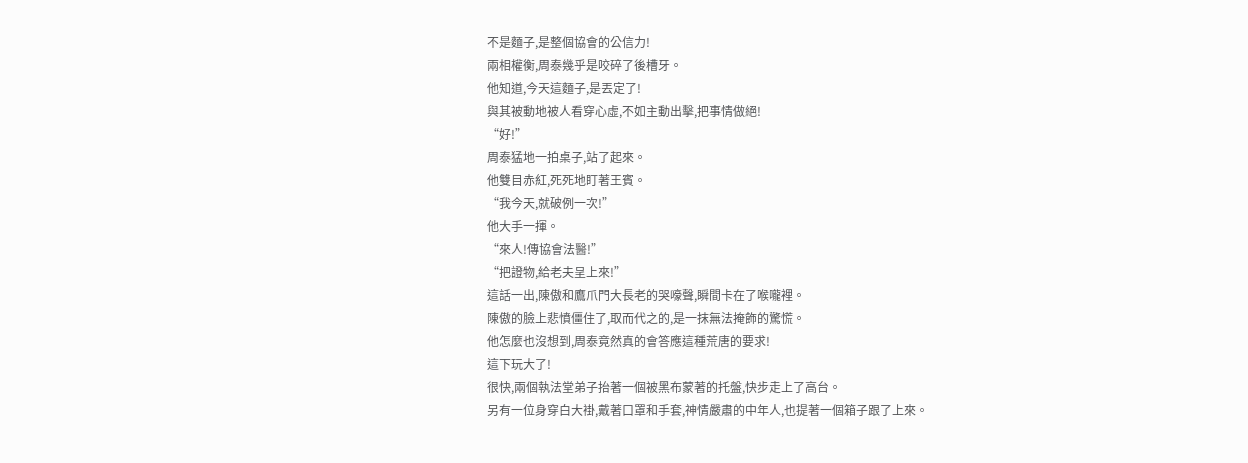不是麵子,是整個協會的公信力!
兩相權衡,周泰幾乎是咬碎了後槽牙。
他知道,今天這麵子,是丟定了!
與其被動地被人看穿心虛,不如主動出擊,把事情做絕!
“好!”
周泰猛地一拍桌子,站了起來。
他雙目赤紅,死死地盯著王賓。
“我今天,就破例一次!”
他大手一揮。
“來人!傳協會法醫!”
“把證物,給老夫呈上來!”
這話一出,陳傲和鷹爪門大長老的哭嚎聲,瞬間卡在了喉嚨裡。
陳傲的臉上悲憤僵住了,取而代之的,是一抹無法掩飾的驚慌。
他怎麼也沒想到,周泰竟然真的會答應這種荒唐的要求!
這下玩大了!
很快,兩個執法堂弟子抬著一個被黑布蒙著的托盤,快步走上了高台。
另有一位身穿白大褂,戴著口罩和手套,神情嚴肅的中年人,也提著一個箱子跟了上來。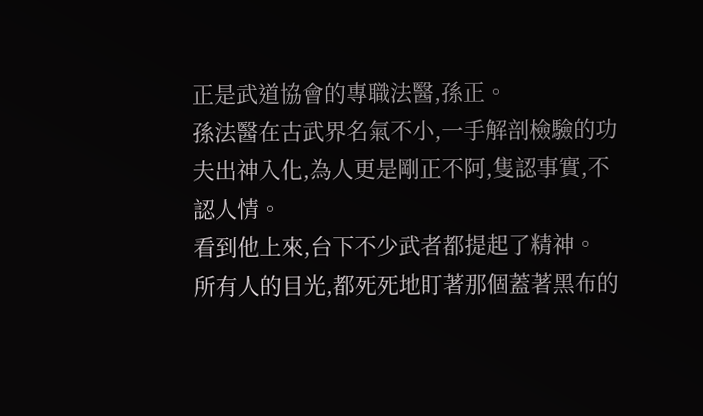正是武道協會的專職法醫,孫正。
孫法醫在古武界名氣不小,一手解剖檢驗的功夫出神入化,為人更是剛正不阿,隻認事實,不認人情。
看到他上來,台下不少武者都提起了精神。
所有人的目光,都死死地盯著那個蓋著黑布的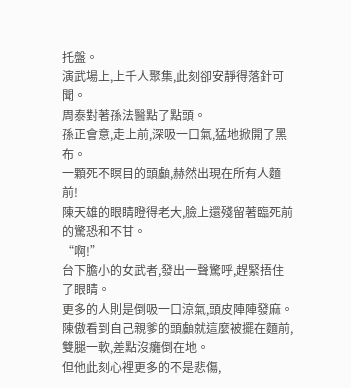托盤。
演武場上,上千人聚集,此刻卻安靜得落針可聞。
周泰對著孫法醫點了點頭。
孫正會意,走上前,深吸一口氣,猛地掀開了黑布。
一顆死不瞑目的頭顱,赫然出現在所有人麵前!
陳天雄的眼睛瞪得老大,臉上還殘留著臨死前的驚恐和不甘。
“啊!”
台下膽小的女武者,發出一聲驚呼,趕緊捂住了眼睛。
更多的人則是倒吸一口涼氣,頭皮陣陣發麻。
陳傲看到自己親爹的頭顱就這麼被擺在麵前,雙腿一軟,差點沒癱倒在地。
但他此刻心裡更多的不是悲傷,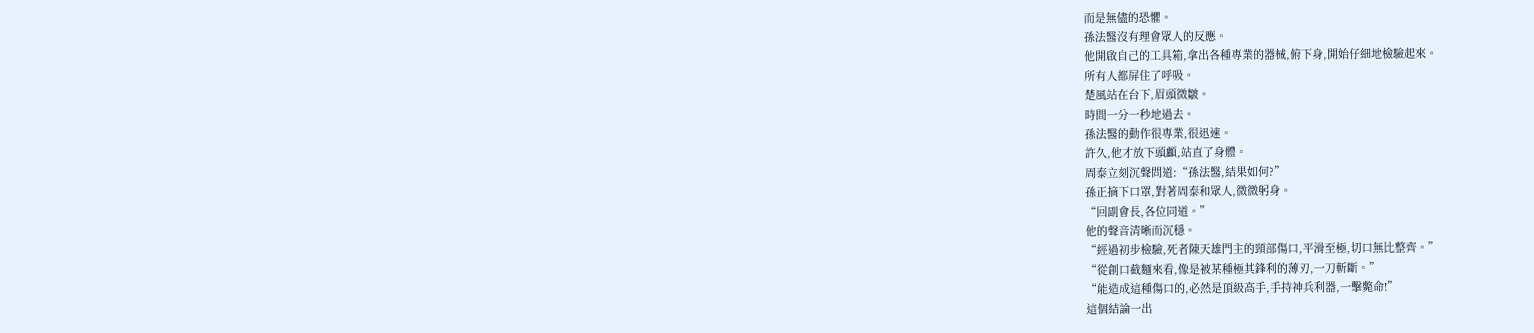而是無儘的恐懼。
孫法醫沒有理會眾人的反應。
他開啟自己的工具箱,拿出各種專業的器械,俯下身,開始仔細地檢驗起來。
所有人都屏住了呼吸。
楚風站在台下,眉頭微皺。
時間一分一秒地過去。
孫法醫的動作很專業,很迅速。
許久,他才放下頭顱,站直了身體。
周泰立刻沉聲問道:“孫法醫,結果如何?”
孫正摘下口罩,對著周泰和眾人,微微躬身。
“回副會長,各位同道。”
他的聲音清晰而沉穩。
“經過初步檢驗,死者陳天雄門主的頸部傷口,平滑至極,切口無比整齊。”
“從創口截麵來看,像是被某種極其鋒利的薄刃,一刀斬斷。”
“能造成這種傷口的,必然是頂級高手,手持神兵利器,一擊斃命!”
這個結論一出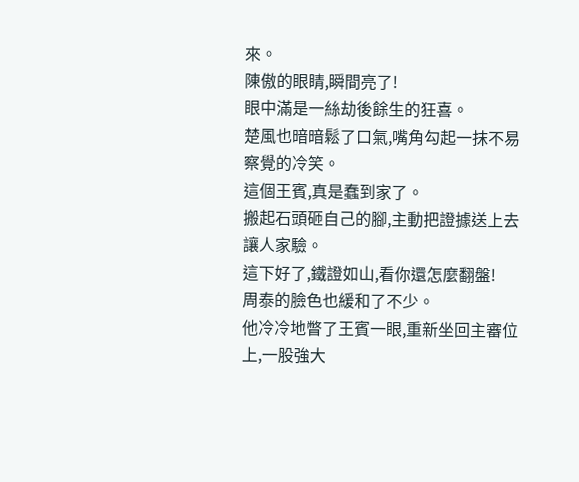來。
陳傲的眼睛,瞬間亮了!
眼中滿是一絲劫後餘生的狂喜。
楚風也暗暗鬆了口氣,嘴角勾起一抹不易察覺的冷笑。
這個王賓,真是蠢到家了。
搬起石頭砸自己的腳,主動把證據送上去讓人家驗。
這下好了,鐵證如山,看你還怎麼翻盤!
周泰的臉色也緩和了不少。
他冷冷地瞥了王賓一眼,重新坐回主審位上,一股強大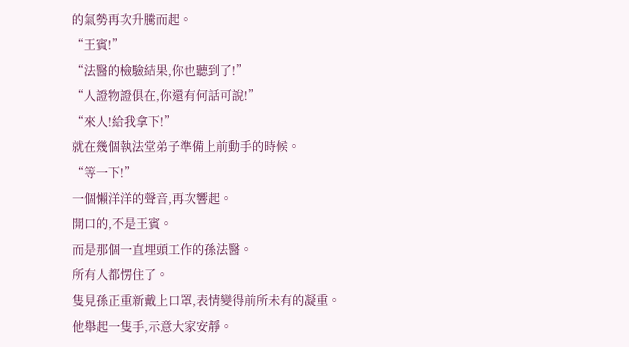的氣勢再次升騰而起。
“王賓!”
“法醫的檢驗結果,你也聽到了!”
“人證物證俱在,你還有何話可說!”
“來人!給我拿下!”
就在幾個執法堂弟子準備上前動手的時候。
“等一下!”
一個懶洋洋的聲音,再次響起。
開口的,不是王賓。
而是那個一直埋頭工作的孫法醫。
所有人都愣住了。
隻見孫正重新戴上口罩,表情變得前所未有的凝重。
他舉起一隻手,示意大家安靜。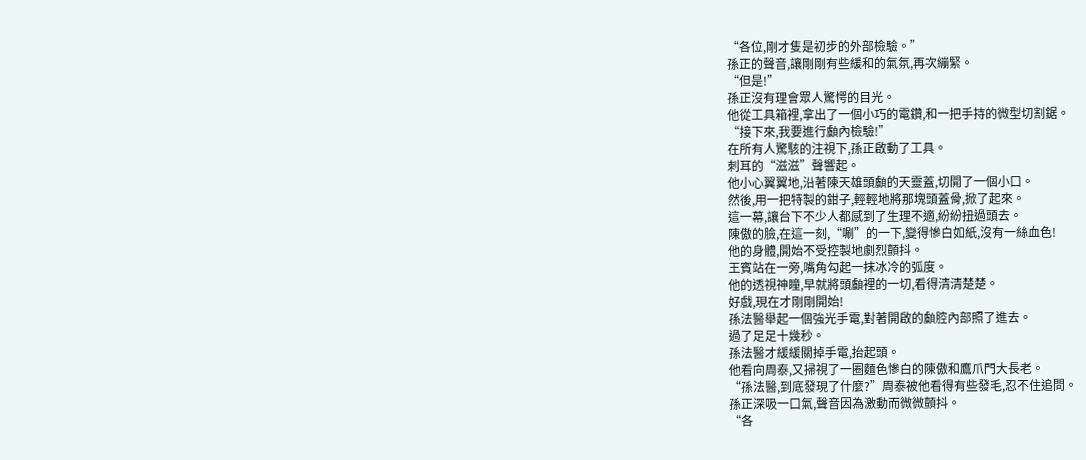“各位,剛才隻是初步的外部檢驗。”
孫正的聲音,讓剛剛有些緩和的氣氛,再次繃緊。
“但是!”
孫正沒有理會眾人驚愕的目光。
他從工具箱裡,拿出了一個小巧的電鑽,和一把手持的微型切割鋸。
“接下來,我要進行顱內檢驗!”
在所有人驚駭的注視下,孫正啟動了工具。
刺耳的“滋滋”聲響起。
他小心翼翼地,沿著陳天雄頭顱的天靈蓋,切開了一個小口。
然後,用一把特製的鉗子,輕輕地將那塊頭蓋骨,掀了起來。
這一幕,讓台下不少人都感到了生理不適,紛紛扭過頭去。
陳傲的臉,在這一刻,“唰”的一下,變得慘白如紙,沒有一絲血色!
他的身體,開始不受控製地劇烈顫抖。
王賓站在一旁,嘴角勾起一抹冰冷的弧度。
他的透視神瞳,早就將頭顱裡的一切,看得清清楚楚。
好戲,現在才剛剛開始!
孫法醫舉起一個強光手電,對著開啟的顱腔內部照了進去。
過了足足十幾秒。
孫法醫才緩緩關掉手電,抬起頭。
他看向周泰,又掃視了一圈麵色慘白的陳傲和鷹爪門大長老。
“孫法醫,到底發現了什麼?”周泰被他看得有些發毛,忍不住追問。
孫正深吸一口氣,聲音因為激動而微微顫抖。
“各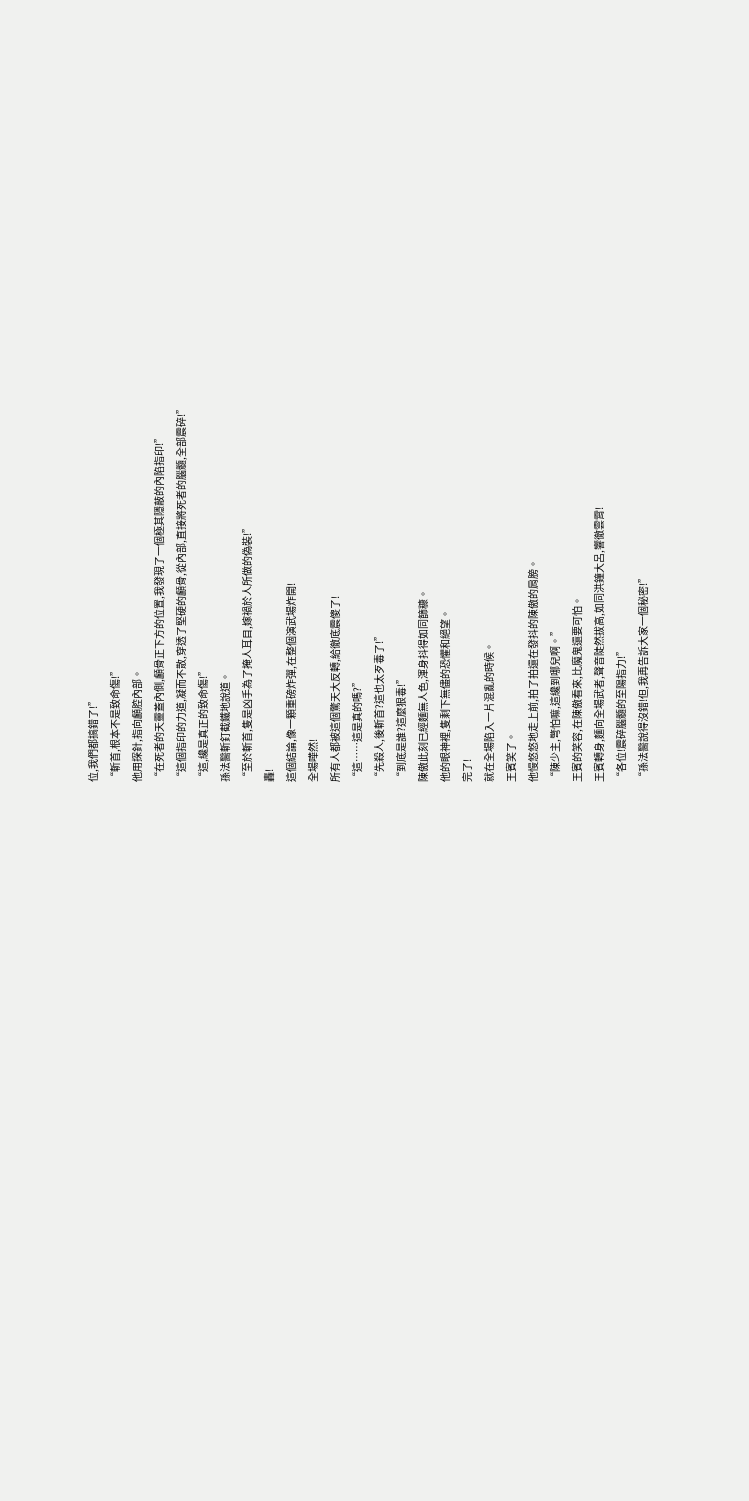位,我們都搞錯了!”
“斬首,根本不是致命傷!”
他用探針,指向顱腔內部。
“在死者的天靈蓋內側,顱骨正下方的位置,我發現了一個極其隱蔽的內陷指印!”
“這個指印的力道,凝而不散,穿透了堅硬的顱骨,從內部,直接將死者的腦髓,全部震碎!”
“這,纔是真正的致命傷!”
孫法醫斬釘截鐵地說道。
“至於斬首,隻是凶手為了掩人耳目,嫁禍於人所做的偽裝!”
轟!
這個結論,像一顆重磅炸彈,在整個演武場炸開!
全場嘩然!
所有人都被這個驚天大反轉,給徹底震傻了!
“這……這是真的嗎?”
“先殺人,後斬首?這也太歹毒了!”
“到底是誰?這麼狠毒!”
陳傲此刻已經麵無人色,渾身抖得如同篩糠。
他的眼神裡,隻剩下無儘的恐懼和絕望。
完了!
就在全場陷入一片混亂的時候。
王賓笑了。
他慢悠悠地走上前,拍了拍還在發抖的陳傲的肩膀。
“陳少主,彆怕嘛,這纔到哪兒啊。”
王賓的笑容,在陳傲看來,比魔鬼還要可怕。
王賓轉身,麵向全場武者,聲音陡然拔高,如同洪鐘大呂,響徹雲霄!
“各位!震碎腦髓的至陽指力!”
“孫法醫說得沒錯!但,我再告訴大家一個秘密!”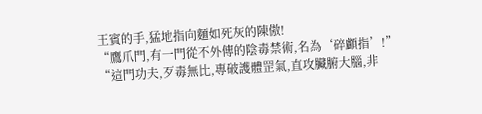王賓的手,猛地指向麵如死灰的陳傲!
“鷹爪門,有一門從不外傳的陰毒禁術,名為‘碎顱指’!”
“這門功夫,歹毒無比,專破護體罡氣,直攻臟腑大腦,非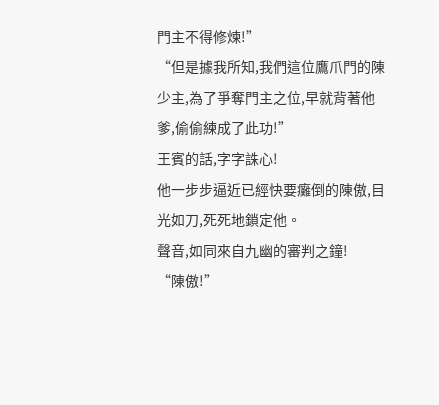門主不得修煉!”
“但是據我所知,我們這位鷹爪門的陳少主,為了爭奪門主之位,早就背著他爹,偷偷練成了此功!”
王賓的話,字字誅心!
他一步步逼近已經快要癱倒的陳傲,目光如刀,死死地鎖定他。
聲音,如同來自九幽的審判之鐘!
“陳傲!”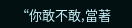“你敢不敢,當著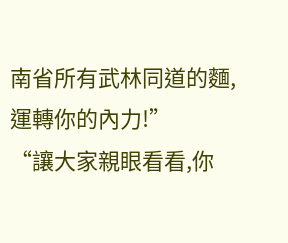南省所有武林同道的麵,運轉你的內力!”
“讓大家親眼看看,你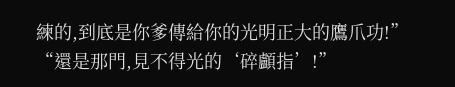練的,到底是你爹傳給你的光明正大的鷹爪功!”
“還是那門,見不得光的‘碎顱指’!”